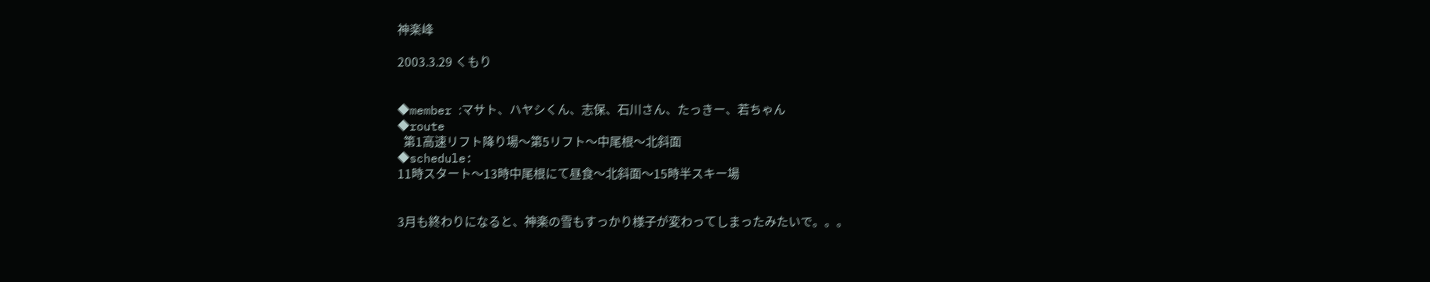神楽峰

2003.3.29 くもり


◆member :マサト、ハヤシくん、志保、石川さん、たっきー、若ちゃん
◆route
  第1高速リフト降り場〜第5リフト〜中尾根〜北斜面
◆schedule:
11時スタート〜13時中尾根にて昼食〜北斜面〜15時半スキー場


3月も終わりになると、神楽の雪もすっかり様子が変わってしまったみたいで。。。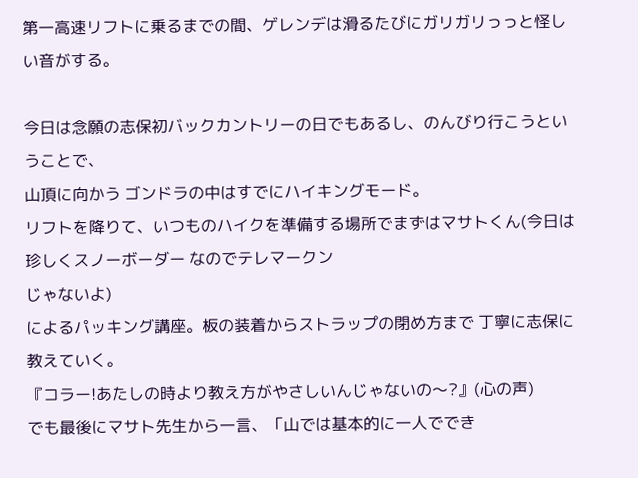第一高速リフトに乗るまでの間、ゲレンデは滑るたびにガリガリっっと怪しい音がする。

今日は念願の志保初バックカントリーの日でもあるし、のんびり行こうということで、
山頂に向かう ゴンドラの中はすでにハイキングモード。
リフトを降りて、いつものハイクを準備する場所でまずはマサトくん(今日は珍しくスノーボーダー なのでテレマークン
じゃないよ)
によるパッキング講座。板の装着からストラップの閉め方まで 丁寧に志保に教えていく。
『コラー!あたしの時より教え方がやさしいんじゃないの〜?』(心の声)
でも最後にマサト先生から一言、「山では基本的に一人ででき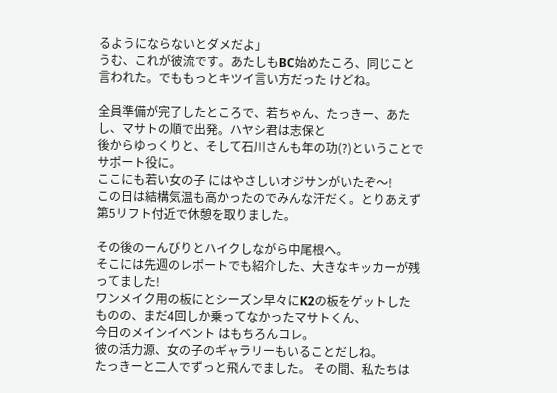るようにならないとダメだよ」
うむ、これが彼流です。あたしもBC始めたころ、同じこと言われた。でももっとキツイ言い方だった けどね。

全員準備が完了したところで、若ちゃん、たっきー、あたし、マサトの順で出発。ハヤシ君は志保と
後からゆっくりと、そして石川さんも年の功(?)ということでサポート役に。
ここにも若い女の子 にはやさしいオジサンがいたぞ〜!
この日は結構気温も高かったのでみんな汗だく。とりあえず第5リフト付近で休憩を取りました。

その後のーんびりとハイクしながら中尾根へ。
そこには先週のレポートでも紹介した、大きなキッカーが残ってました!
ワンメイク用の板にとシーズン早々にK2の板をゲットしたものの、まだ4回しか乗ってなかったマサトくん、
今日のメインイベント はもちろんコレ。
彼の活力源、女の子のギャラリーもいることだしね。
たっきーと二人でずっと飛んでました。 その間、私たちは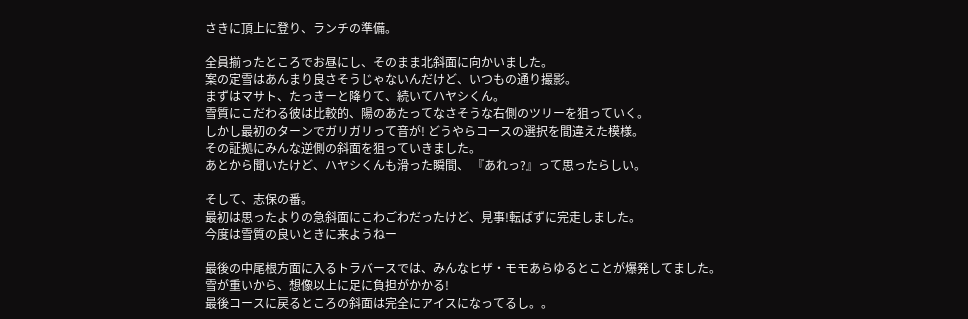さきに頂上に登り、ランチの準備。

全員揃ったところでお昼にし、そのまま北斜面に向かいました。
案の定雪はあんまり良さそうじゃないんだけど、いつもの通り撮影。
まずはマサト、たっきーと降りて、続いてハヤシくん。
雪質にこだわる彼は比較的、陽のあたってなさそうな右側のツリーを狙っていく。
しかし最初のターンでガリガリって音が! どうやらコースの選択を間違えた模様。
その証拠にみんな逆側の斜面を狙っていきました。
あとから聞いたけど、ハヤシくんも滑った瞬間、 『あれっ?』って思ったらしい。

そして、志保の番。
最初は思ったよりの急斜面にこわごわだったけど、見事!転ばずに完走しました。
今度は雪質の良いときに来ようねー

最後の中尾根方面に入るトラバースでは、みんなヒザ・モモあらゆるとことが爆発してました。
雪が重いから、想像以上に足に負担がかかる!
最後コースに戻るところの斜面は完全にアイスになってるし。。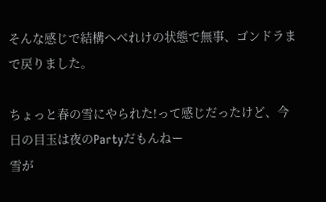そんな感じで結構へべれけの状態で無事、ゴンドラまで戻りました。

ちょっと春の雪にやられた!って感じだったけど、今日の目玉は夜のPartyだもんねー
雪が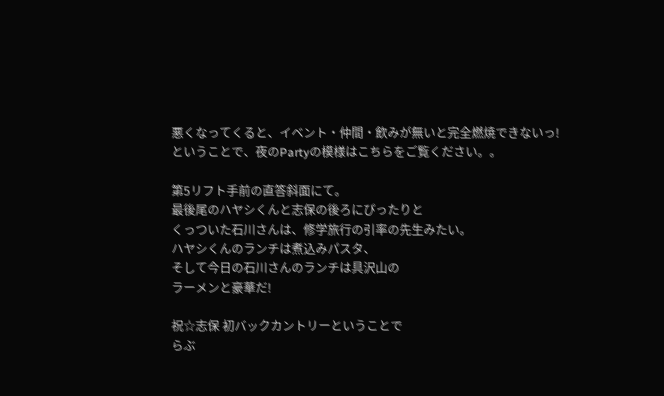悪くなってくると、イベント・仲間・飲みが無いと完全燃焼できないっ!
ということで、夜のPartyの模様はこちらをご覧ください。。

第5リフト手前の直答斜面にて。
最後尾のハヤシくんと志保の後ろにぴったりと
くっついた石川さんは、修学旅行の引率の先生みたい。
ハヤシくんのランチは煮込みパスタ、
そして今日の石川さんのランチは具沢山の
ラーメンと豪華だ!

祝☆志保 初バックカントリーということで
らぶ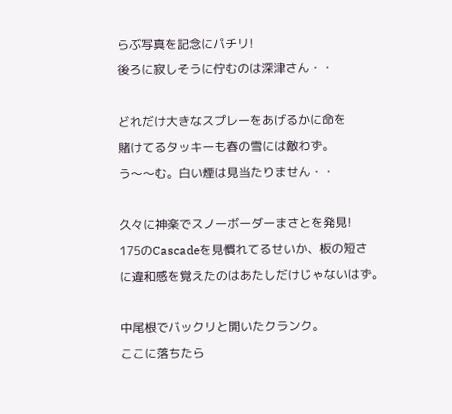らぶ写真を記念にパチリ!
後ろに寂しそうに佇むのは深津さん・・

どれだけ大きなスプレーをあげるかに命を
賭けてるタッキーも春の雪には敵わず。
う〜〜む。白い煙は見当たりません・・

久々に神楽でスノーボーダーまさとを発見!
175のCascadeを見慣れてるせいか、板の短さ
に違和感を覚えたのはあたしだけじゃないはず。

中尾根でバックリと開いたクランク。
ここに落ちたら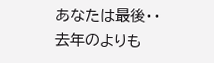あなたは最後・・
去年のよりも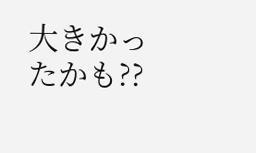大きかったかも??